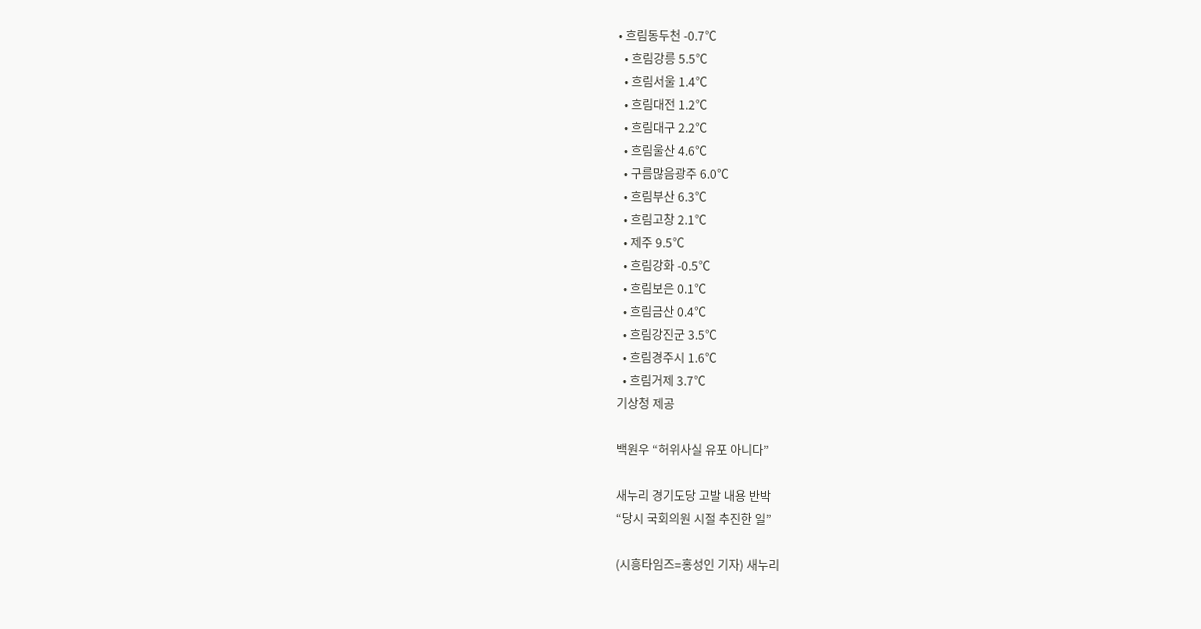• 흐림동두천 -0.7℃
  • 흐림강릉 5.5℃
  • 흐림서울 1.4℃
  • 흐림대전 1.2℃
  • 흐림대구 2.2℃
  • 흐림울산 4.6℃
  • 구름많음광주 6.0℃
  • 흐림부산 6.3℃
  • 흐림고창 2.1℃
  • 제주 9.5℃
  • 흐림강화 -0.5℃
  • 흐림보은 0.1℃
  • 흐림금산 0.4℃
  • 흐림강진군 3.5℃
  • 흐림경주시 1.6℃
  • 흐림거제 3.7℃
기상청 제공

백원우 “허위사실 유포 아니다”

새누리 경기도당 고발 내용 반박
“당시 국회의원 시절 추진한 일”

(시흥타임즈=홍성인 기자) 새누리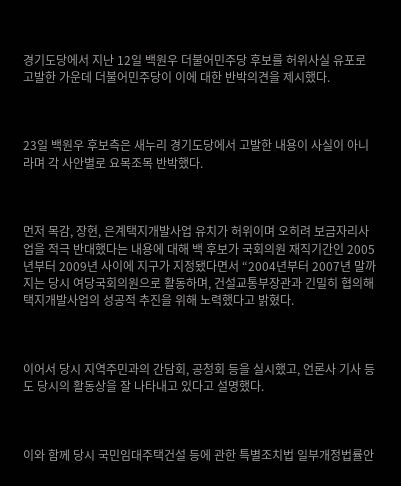경기도당에서 지난 12일 백원우 더불어민주당 후보를 허위사실 유포로 고발한 가운데 더불어민주당이 이에 대한 반박의견을 제시했다.



23일 백원우 후보측은 새누리 경기도당에서 고발한 내용이 사실이 아니라며 각 사안별로 요목조목 반박했다.



먼저 목감, 장현, 은계택지개발사업 유치가 허위이며 오히려 보금자리사업을 적극 반대했다는 내용에 대해 백 후보가 국회의원 재직기간인 2005년부터 2009년 사이에 지구가 지정됐다면서 “2004년부터 2007년 말까지는 당시 여당국회의원으로 활동하며, 건설교통부장관과 긴밀히 협의해 택지개발사업의 성공적 추진을 위해 노력했다고 밝혔다.



이어서 당시 지역주민과의 간담회, 공청회 등을 실시했고, 언론사 기사 등도 당시의 활동상을 잘 나타내고 있다고 설명했다.



이와 함께 당시 국민임대주택건설 등에 관한 특별조치법 일부개정법률안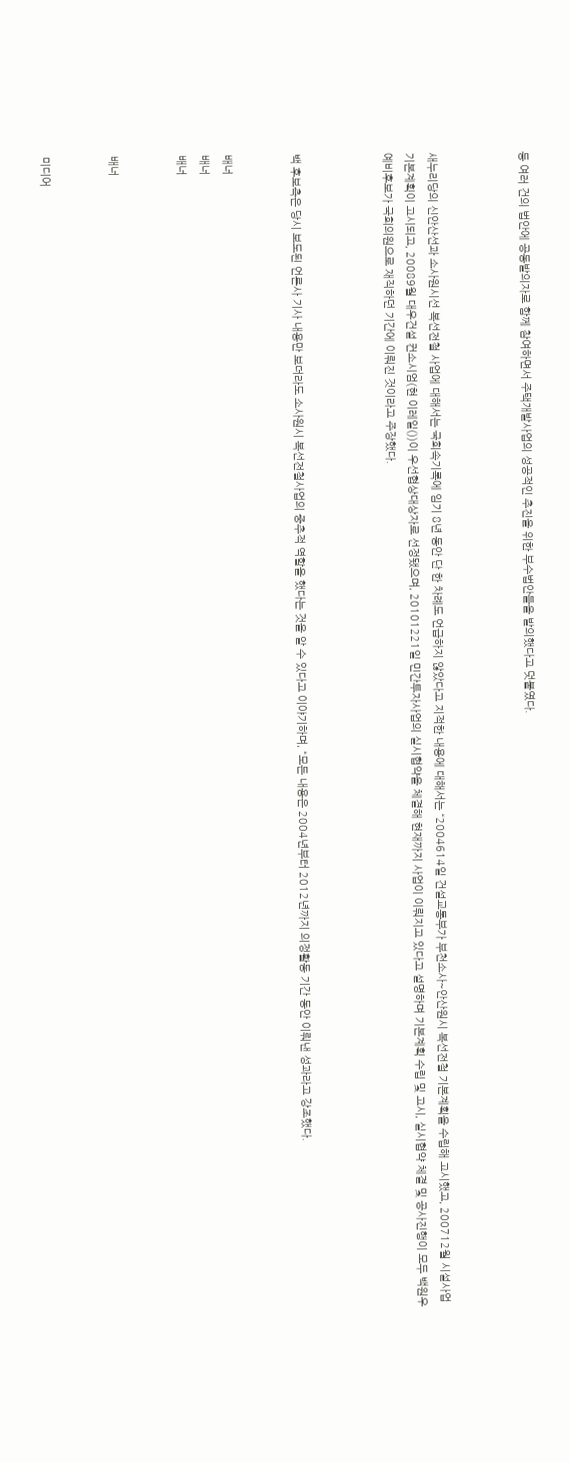등 여러 건의 법안에 공동발의자로 함께 참여하면서 주택개발사업의 성공적인 추진을 위한 부수법안들을 발의했다고 덧붙였다.



새누리당의 신안산선과 소사원시선 복선전철 사업에 대해서는 국회속기록에 임기 8년 동안 단 한 차례도 언급하지 않았다고 지적한 내용에 대해서는 “2004614일 건설교통부가 부천소사~안산원시 복선전철 기본계획을 수립해 고시했고, 200712월 시설사업기본계획이 고시되고, 20089월 대우건설 컨소시엄(현 이레일())이 우선협상대상자로 선정됐으며, 20101221일 민간투자사업의 실시협약을 체결해 현재까지 사업이 이뤄지고 있다고 설명하며 기본계획 수립 및 고시, 실시협약 체결 및 공사진행이 모두 백원우 예비후보가 국회의원으로 재직하던 기간에 이뤄진 것이라고 주장했다.



백 후보측은 당시 보도된 언론사 기사 내용만 보더라도 소사원시 복선전철사업의 중추적 역할을 했다는 것을 알 수 있다고 이야기하며, “모든 내용은 2004년부터 2012년까지 의정활동 기간 동안 이뤄낸 성과라고 강조했다.


배너
배너
배너


배너


미디어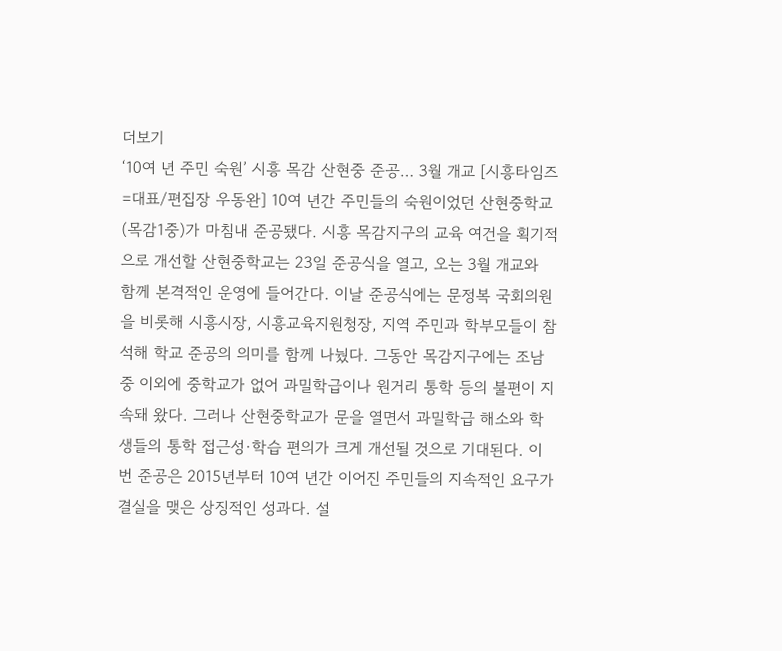더보기
‘10여 년 주민 숙원’ 시흥 목감 산현중 준공… 3월 개교 [시흥타임즈=대표/편집장 우동완] 10여 년간 주민들의 숙원이었던 산현중학교(목감1중)가 마침내 준공됐다. 시흥 목감지구의 교육 여건을 획기적으로 개선할 산현중학교는 23일 준공식을 열고, 오는 3월 개교와 함께 본격적인 운영에 들어간다. 이날 준공식에는 문정복 국회의원을 비롯해 시흥시장, 시흥교육지원청장, 지역 주민과 학부모들이 참석해 학교 준공의 의미를 함께 나눴다. 그동안 목감지구에는 조남중 이외에 중학교가 없어 과밀학급이나 원거리 통학 등의 불편이 지속돼 왔다. 그러나 산현중학교가 문을 열면서 과밀학급 해소와 학생들의 통학 접근성·학습 편의가 크게 개선될 것으로 기대된다. 이번 준공은 2015년부터 10여 년간 이어진 주민들의 지속적인 요구가 결실을 맺은 상징적인 성과다. 설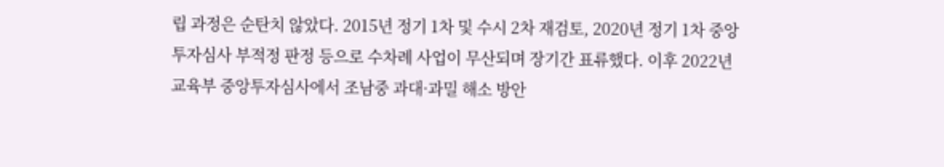립 과정은 순탄치 않았다. 2015년 정기 1차 및 수시 2차 재검토, 2020년 정기 1차 중앙투자심사 부적정 판정 등으로 수차례 사업이 무산되며 장기간 표류했다. 이후 2022년 교육부 중앙투자심사에서 조남중 과대·과밀 해소 방안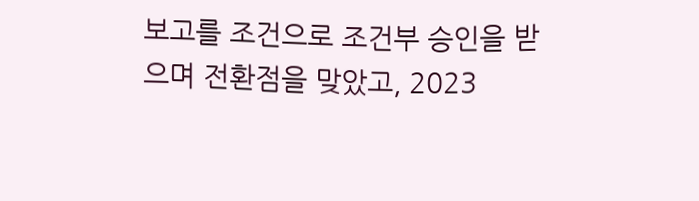보고를 조건으로 조건부 승인을 받으며 전환점을 맞았고, 2023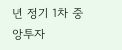년 정기 1차 중앙투자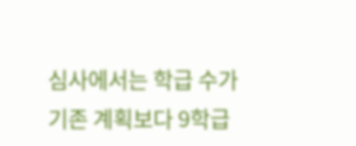심사에서는 학급 수가 기존 계획보다 9학급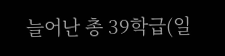늘어난 총 39학급(일